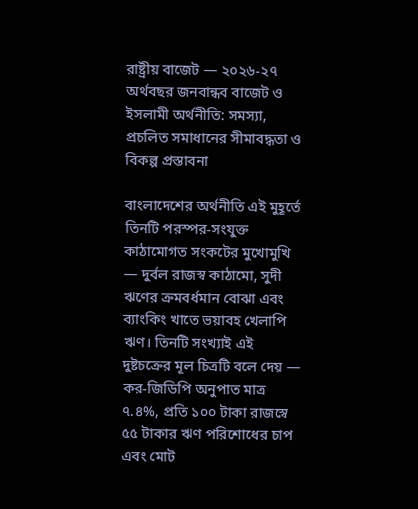রাষ্ট্রীয় বাজেট — ২০২৬-২৭ অর্থবছর জনবান্ধব বাজেট ও ইসলামী অর্থনীতি: সমস্যা, প্রচলিত সমাধানের সীমাবদ্ধতা ও বিকল্প প্রস্তাবনা

বাংলাদেশের অর্থনীতি এই মুহূর্তে তিনটি পরস্পর-সংযুক্ত কাঠামোগত সংকটের মুখোমুখি — দুর্বল রাজস্ব কাঠামো, সুদী ঋণের ক্রমবর্ধমান বোঝা এবং ব্যাংকিং খাতে ভয়াবহ খেলাপি ঋণ। তিনটি সংখ্যাই এই দুষ্টচক্রের মূল চিত্রটি বলে দেয় — কর-জিডিপি অনুপাত মাত্র ৭.৪%, প্রতি ১০০ টাকা রাজস্বে ৫৫ টাকার ঋণ পরিশোধের চাপ এবং মোট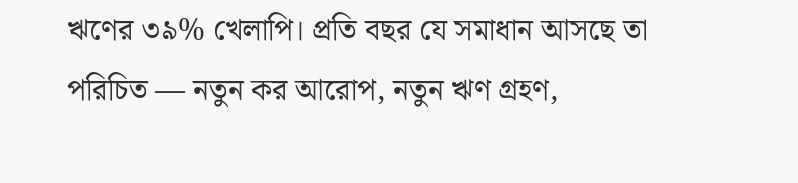ঋণের ৩৯% খেলাপি। প্রতি বছর যে সমাধান আসছে তা পরিচিত — নতুন কর আরোপ, নতুন ঋণ গ্রহণ,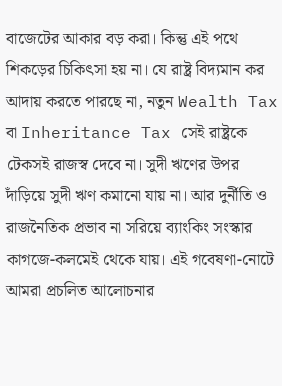বাজেটের আকার বড় করা। কিন্তু এই পথে শিকড়ের চিকিৎসা হয় না। যে রাষ্ট্র বিদ্যমান কর আদায় করতে পারছে না, নতুন Wealth Tax বা Inheritance Tax সেই রাষ্ট্রকে টেকসই রাজস্ব দেবে না। সুদী ঋণের উপর দাঁড়িয়ে সুদী ঋণ কমানো যায় না। আর দুর্নীতি ও রাজনৈতিক প্রভাব না সরিয়ে ব্যাংকিং সংস্কার কাগজে-কলমেই থেকে যায়। এই গবেষণা-নোটে আমরা প্রচলিত আলোচনার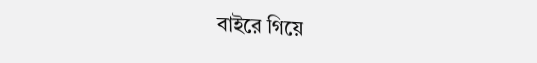বাইরে গিয়ে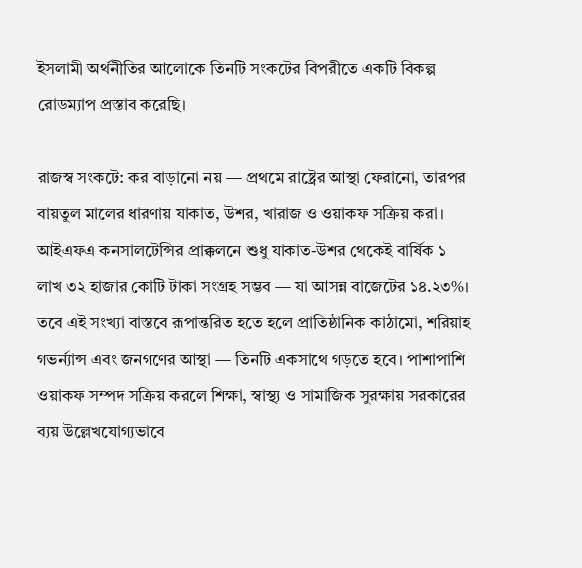ইসলামী অর্থনীতির আলোকে তিনটি সংকটের বিপরীতে একটি বিকল্প রোডম্যাপ প্রস্তাব করেছি।

রাজস্ব সংকটে: কর বাড়ানো নয় — প্রথমে রাষ্ট্রের আস্থা ফেরানো, তারপর বায়তুল মালের ধারণায় যাকাত, উশর, খারাজ ও ওয়াকফ সক্রিয় করা। আইএফএ কনসালটেন্সির প্রাক্কলনে শুধু যাকাত-উশর থেকেই বার্ষিক ১ লাখ ৩২ হাজার কোটি টাকা সংগ্রহ সম্ভব — যা আসন্ন বাজেটের ১৪.২৩%। তবে এই সংখ্যা বাস্তবে রূপান্তরিত হতে হলে প্রাতিষ্ঠানিক কাঠামো, শরিয়াহ গভর্ন্যান্স এবং জনগণের আস্থা — তিনটি একসাথে গড়তে হবে। পাশাপাশি ওয়াকফ সম্পদ সক্রিয় করলে শিক্ষা, স্বাস্থ্য ও সামাজিক সুরক্ষায় সরকারের ব্যয় উল্লেখযোগ্যভাবে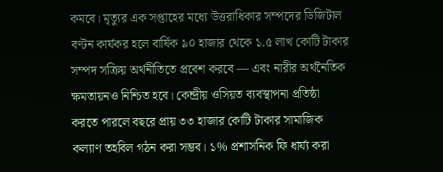কমবে। মৃত্যুর এক সপ্তাহের মধ্যে উত্তরাধিকার সম্পদের ডিজিটাল বণ্টন কার্যকর হলে বার্ষিক ৯০ হাজার থেকে ১.৫ লাখ কোটি টাকার সম্পদ সক্রিয় অর্থনীতিতে প্রবেশ করবে — এবং নারীর অর্থনৈতিক ক্ষমতায়নও নিশ্চিত হবে। কেন্দ্রীয় ওসিয়ত ব্যবস্থাপনা প্রতিষ্ঠা করতে পারলে বছরে প্রায় ৩৩ হাজার কোটি টাকার সামাজিক কল্যাণ তহবিল গঠন করা সম্ভব। ১% প্রশাসনিক ফি ধার্য্য করা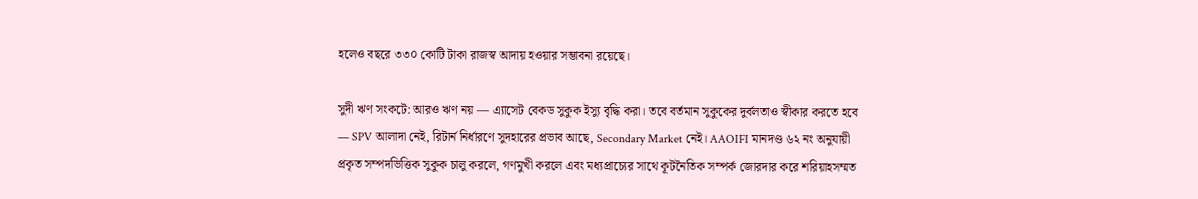হলেও বছরে ৩৩০ কোটি টাকা রাজস্ব আদায় হওয়ার সম্ভাবনা রয়েছে।

সুদী ঋণ সংকটে: আরও ঋণ নয় — এ্যাসেট বেকড সুকুক ইস্যু বৃদ্ধি করা। তবে বর্তমান সুকুকের দুর্বলতাও স্বীকার করতে হবে — SPV আলাদা নেই, রিটার্ন নির্ধারণে সুদহারের প্রভাব আছে, Secondary Market নেই। AAOIFI মানদণ্ড ৬২ নং অনুযায়ী প্রকৃত সম্পদভিত্তিক সুকুক চালু করলে, গণমুখী করলে এবং মধ্যপ্রাচ্যের সাথে কূটনৈতিক সম্পর্ক জোরদার করে শরিয়াহসম্মত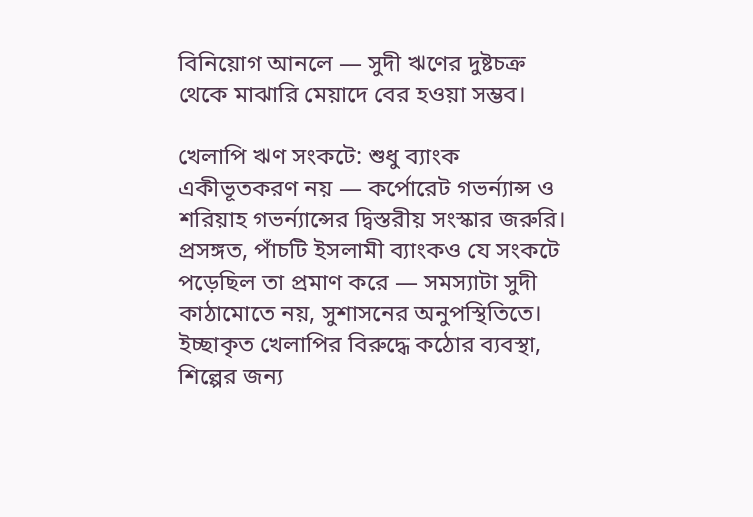বিনিয়োগ আনলে — সুদী ঋণের দুষ্টচক্র থেকে মাঝারি মেয়াদে বের হওয়া সম্ভব।

খেলাপি ঋণ সংকটে: শুধু ব্যাংক একীভূতকরণ নয় — কর্পোরেট গভর্ন্যান্স ও শরিয়াহ গভর্ন্যান্সের দ্বিস্তরীয় সংস্কার জরুরি। প্রসঙ্গত, পাঁচটি ইসলামী ব্যাংকও যে সংকটে পড়েছিল তা প্রমাণ করে — সমস্যাটা সুদী কাঠামোতে নয়, সুশাসনের অনুপস্থিতিতে। ইচ্ছাকৃত খেলাপির বিরুদ্ধে কঠোর ব্যবস্থা, শিল্পের জন্য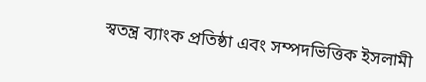স্বতন্ত্র ব্যাংক প্রতিষ্ঠা এবং সম্পদভিত্তিক ইসলামী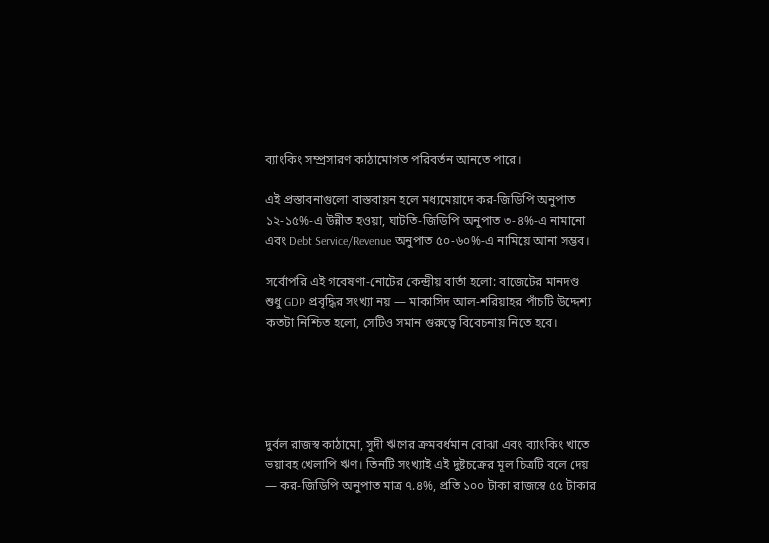ব্যাংকিং সম্প্রসারণ কাঠামোগত পরিবর্তন আনতে পারে।

এই প্রস্তাবনাগুলো বাস্তবায়ন হলে মধ্যমেয়াদে কর-জিডিপি অনুপাত ১২-১৫%-এ উন্নীত হওয়া, ঘাটতি-জিডিপি অনুপাত ৩-৪%-এ নামানো এবং Debt Service/Revenue অনুপাত ৫০-৬০%-এ নামিয়ে আনা সম্ভব।

সর্বোপরি এই গবেষণা-নোটের কেন্দ্রীয় বার্তা হলো: বাজেটের মানদণ্ড শুধু GDP প্রবৃদ্ধির সংখ্যা নয় — মাকাসিদ আল-শরিয়াহর পাঁচটি উদ্দেশ্য কতটা নিশ্চিত হলো, সেটিও সমান গুরুত্বে বিবেচনায় নিতে হবে।





দুর্বল রাজস্ব কাঠামো, সুদী ঋণের ক্রমবর্ধমান বোঝা এবং ব্যাংকিং খাতে ভয়াবহ খেলাপি ঋণ। তিনটি সংখ্যাই এই দুষ্টচক্রের মূল চিত্রটি বলে দেয় — কর-জিডিপি অনুপাত মাত্র ৭.৪%, প্রতি ১০০ টাকা রাজস্বে ৫৫ টাকার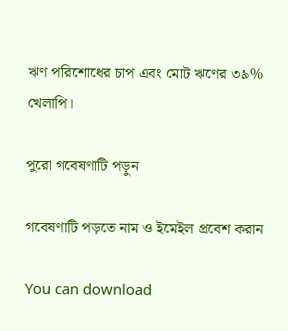ঋণ পরিশোধের চাপ এবং মোট ঋণের ৩৯% খেলাপি।

পুরো গবেষণাটি পড়ুন

গবেষণাটি পড়তে নাম ও ইমেইল প্রবেশ করান

You can download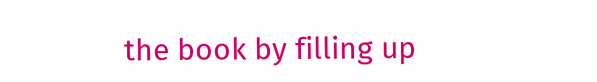the book by filling up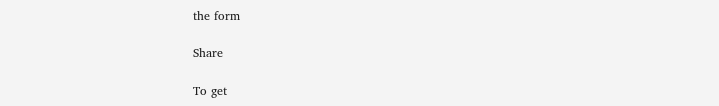the form

Share

To get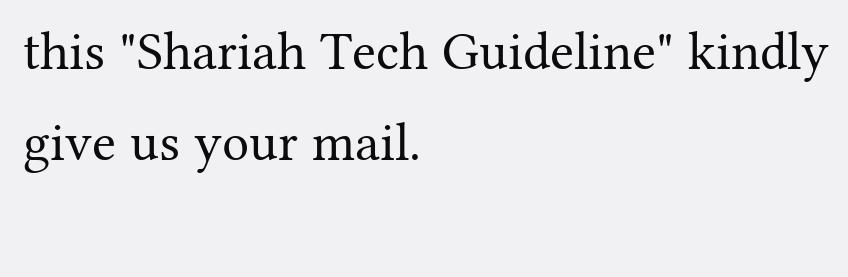this "Shariah Tech Guideline" kindly give us your mail.